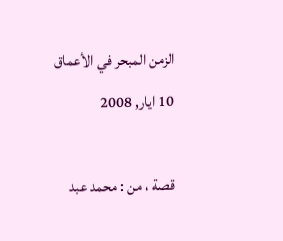الزمن المبحر في الأعماق
10 ايار, 2008

قصة ، من : محمد عبد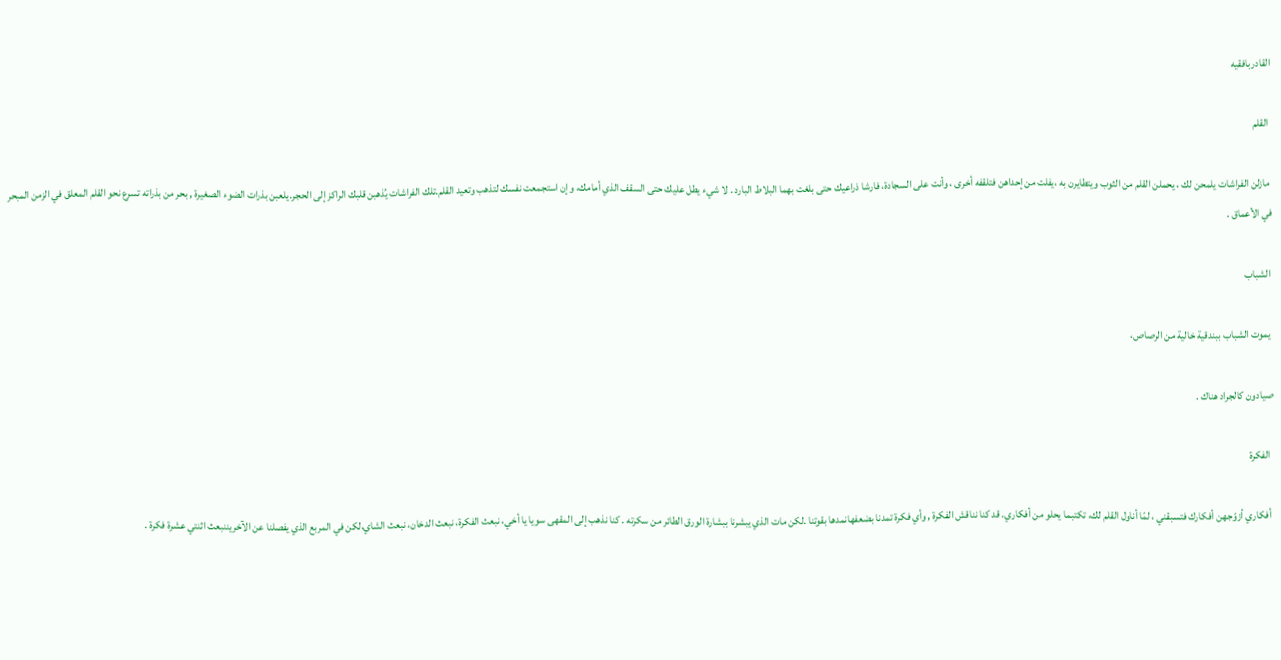القادربافقيه

 القلم

 مازلن الفراشات يلمحن لك ، يحملن القلم من الثوب ويتطايرن به ،يفلت من إحداهن فتلقفه أخرى ، وأنت على السجادة، فارشا ذراعيك حتى بلغت بهما البلاط البارد . لا شيء يطل عليك حتى السقف الذي أمامك، وإن استجمعت نفسك لتذهب وتعيد القلم.تلك الفراشات يُذهبن قلبك الراكز إلى الحجر.يلعبن بذرات الضوء الصغيرة , بحر من بذراته تسرع نحو القلم المعلق في الزمن المبحر في الأعماق .

 الشباب

 يموت الشباب ببندقية خالية من الرصاص،

صيادون كالجراد هناك .

  الفكرة

  أفكاري أزوّجهن أفكارك فتسبقني ، لمّا أناول القلم لك، تكتبما يحلو من أفكاري. قد كنا نناقش الفكرة , وأي فكرة تمدنا بضعفهانمدها بقوتنا .لكن مات الذي يبشرنا ببشارة الورق الطائر من سكرته . كنا نذهب إلى المقهى سويا يا أخي، نبعث الفكرة، نبعث الدخان، نبعث الشاي،لكن في المربع الذي يفصلنا عن الآخريننبعث اثنتي عشرة فكرة .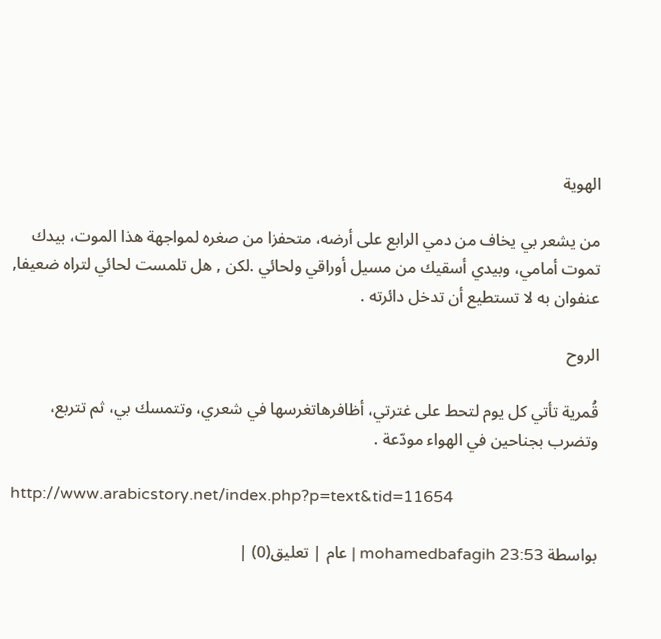الهوية

من يشعر بي يخاف من دمي الرابع على أرضه، متحفزا من صغره لمواجهة هذا الموت، بيدك تموت أمامي، وبيدي أسقيك من مسيل أوراقي ولحائي .لكن , هل تلمست لحائي لتراه ضعيفا, عنفوان به لا تستطيع أن تدخل دائرته .

الروح

قُمرية تأتي كل يوم لتحط على غترتي، أظافرهاتغرسها في شعري، وتتمسك بي، ثم تتربع، وتضرب بجناحين في الهواء مودّعة .

http://www.arabicstory.net/index.php?p=text&tid=11654

بواسطة mohamedbafagih 23:53 | عام | تعليق(0) |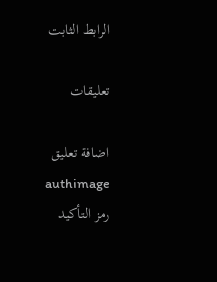الرابط الثابت

تعليقات

اضافة تعليق
authimage
رمز التأكيد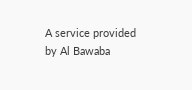A service provided by Al Bawaba